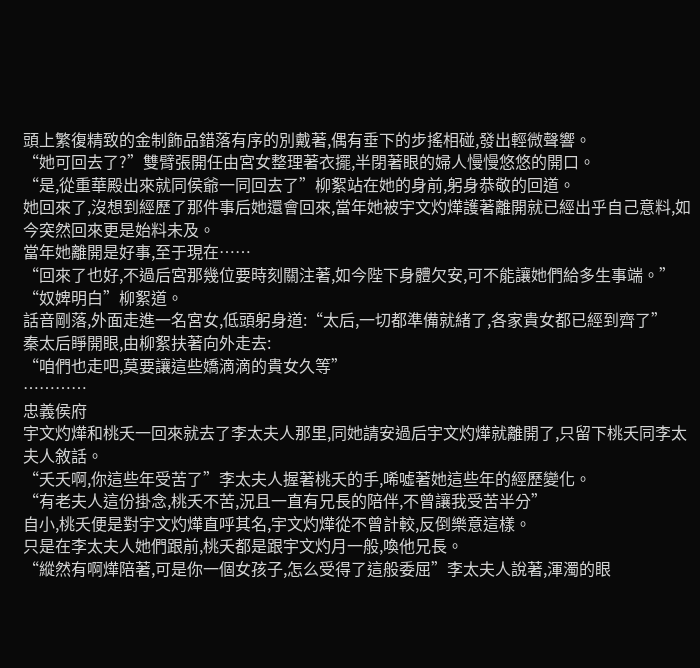頭上繁復精致的金制飾品錯落有序的別戴著,偶有垂下的步搖相碰,發出輕微聲響。
“她可回去了?”雙臂張開任由宮女整理著衣擺,半閉著眼的婦人慢慢悠悠的開口。
“是,從重華殿出來就同侯爺一同回去了”柳絮站在她的身前,躬身恭敬的回道。
她回來了,沒想到經歷了那件事后她還會回來,當年她被宇文灼燁護著離開就已經出乎自己意料,如今突然回來更是始料未及。
當年她離開是好事,至于現在……
“回來了也好,不過后宮那幾位要時刻關注著,如今陛下身體欠安,可不能讓她們給多生事端。”
“奴婢明白”柳絮道。
話音剛落,外面走進一名宮女,低頭躬身道:“太后,一切都準備就緒了,各家貴女都已經到齊了”
秦太后睜開眼,由柳絮扶著向外走去:
“咱們也走吧,莫要讓這些嬌滴滴的貴女久等”
…………
忠義侯府
宇文灼燁和桃夭一回來就去了李太夫人那里,同她請安過后宇文灼燁就離開了,只留下桃夭同李太夫人敘話。
“夭夭啊,你這些年受苦了”李太夫人握著桃夭的手,唏噓著她這些年的經歷變化。
“有老夫人這份掛念,桃夭不苦,況且一直有兄長的陪伴,不曾讓我受苦半分”
自小,桃夭便是對宇文灼燁直呼其名,宇文灼燁從不曾計較,反倒樂意這樣。
只是在李太夫人她們跟前,桃夭都是跟宇文灼月一般,喚他兄長。
“縱然有啊燁陪著,可是你一個女孩子,怎么受得了這般委屈”李太夫人說著,渾濁的眼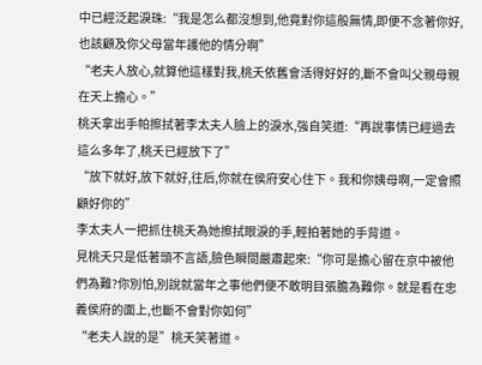中已經泛起淚珠:“我是怎么都沒想到,他竟對你這般無情,即便不念著你好,也該顧及你父母當年護他的情分啊”
“老夫人放心,就算他這樣對我,桃夭依舊會活得好好的,斷不會叫父親母親在天上擔心。”
桃夭拿出手帕擦拭著李太夫人臉上的淚水,強自笑道:“再說事情已經過去這么多年了,桃夭已經放下了”
“放下就好,放下就好,往后,你就在侯府安心住下。我和你姨母啊,一定會照顧好你的”
李太夫人一把抓住桃夭為她擦拭眼淚的手,輕拍著她的手背道。
見桃夭只是低著頭不言語,臉色瞬間嚴肅起來:“你可是擔心留在京中被他們為難?你別怕,別說就當年之事他們便不敢明目張膽為難你。就是看在忠義侯府的面上,也斷不會對你如何”
“老夫人說的是”桃夭笑著道。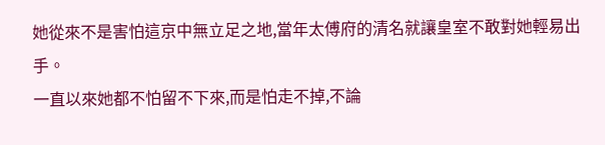她從來不是害怕這京中無立足之地,當年太傅府的清名就讓皇室不敢對她輕易出手。
一直以來她都不怕留不下來,而是怕走不掉,不論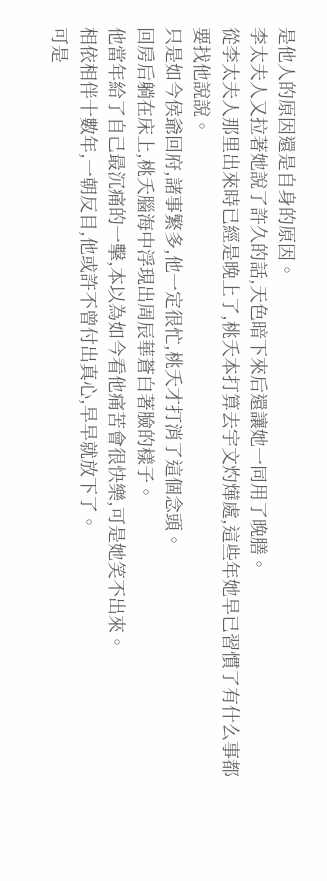是他人的原因還是自身的原因。
李太夫人又拉著她說了許久的話,天色暗下來后還讓她一同用了晚膳。
從李太夫人那里出來時已經是晚上了,桃夭本打算去宇文灼燁處,這些年她早已習慣了有什么事都要找他說說。
只是如今侯爺回府,諸事繁多,他一定很忙,桃夭才打消了這個念頭。
回房后躺在床上,桃夭腦海中浮現出周辰華蒼白著臉的樣子。
他當年給了自己最沉痛的一擊,本以為如今看他痛苦會很快樂,可是她笑不出來。
相依相伴十數年,一朝反目,他或許不曾付出真心,早早就放下了。
可是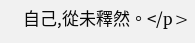自己,從未釋然。</p>